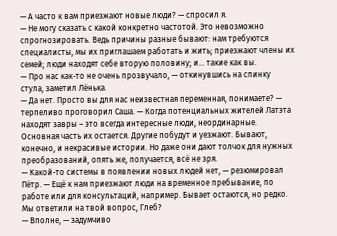— А часто к вам приезжают новые люди? — спросил я.
— Не могу сказать с какой конкретно частотой. Это невозможно спрогнозировать. Ведь причины разные бывают: нам требуются специалисты, мы их приглашаем работать и жить; приезжают члены их семей; люди находят себе вторую половину; и… такие как вы.
— Про нас как-то не очень прозвучало, — откинувшись на спинку стула, заметил Лёнька.
— Да нет. Просто вы для нас неизвестная переменная, понимаете? — терпеливо проговорил Саша. — Когда потенциальных жителей Латэта находят завры – это всегда интересные люди, неординарные. Основная часть их остается. Другие побудут и уезжают. Бывают, конечно, и некрасивые истории. Но даже они дают толчок для нужных преобразований, опять же, получается, всё не зря.
— Какой-то системы в появлении новых людей нет, — резюмировал Пётр. — Ещё к нам приезжают люди на временное пребывание, по работе или для консультаций, например. Бывает остаются, но редко. Мы ответили на твой вопрос, Глеб?
— Вполне, — задумчиво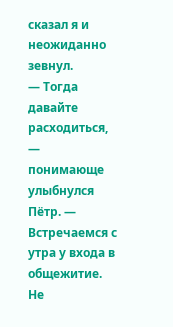сказал я и неожиданно зевнул.
— Тогда давайте расходиться, — понимающе улыбнулся Пётр. — Встречаемся с утра у входа в общежитие. Не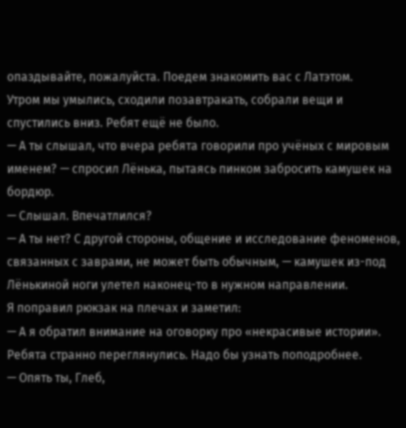опаздывайте, пожалуйста. Поедем знакомить вас с Латэтом.
Утром мы умылись, сходили позавтракать, собрали вещи и спустились вниз. Ребят ещё не было.
— А ты слышал, что вчера ребята говорили про учёных с мировым именем? — спросил Лёнька, пытаясь пинком забросить камушек на бордюр.
— Слышал. Впечатлился?
— А ты нет? С другой стороны, общение и исследование феноменов, связанных с заврами, не может быть обычным, — камушек из-под Лёнькиной ноги улетел наконец-то в нужном направлении.
Я поправил рюкзак на плечах и заметил:
— А я обратил внимание на оговорку про «некрасивые истории». Ребята странно переглянулись. Надо бы узнать поподробнее.
— Опять ты, Глеб,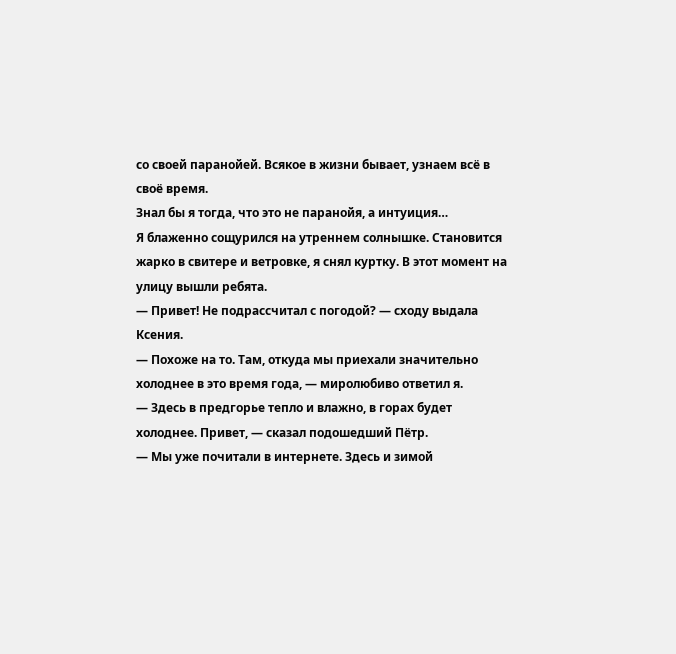со своей паранойей. Всякое в жизни бывает, узнаем всё в своё время.
Знал бы я тогда, что это не паранойя, а интуиция…
Я блаженно сощурился на утреннем солнышке. Становится жарко в свитере и ветровке, я снял куртку. В этот момент на улицу вышли ребята.
— Привет! Не подрассчитал с погодой? — сходу выдала Ксения.
— Похоже на то. Там, откуда мы приехали значительно холоднее в это время года, — миролюбиво ответил я.
— Здесь в предгорье тепло и влажно, в горах будет холоднее. Привет, — сказал подошедший Пётр.
— Мы уже почитали в интернете. Здесь и зимой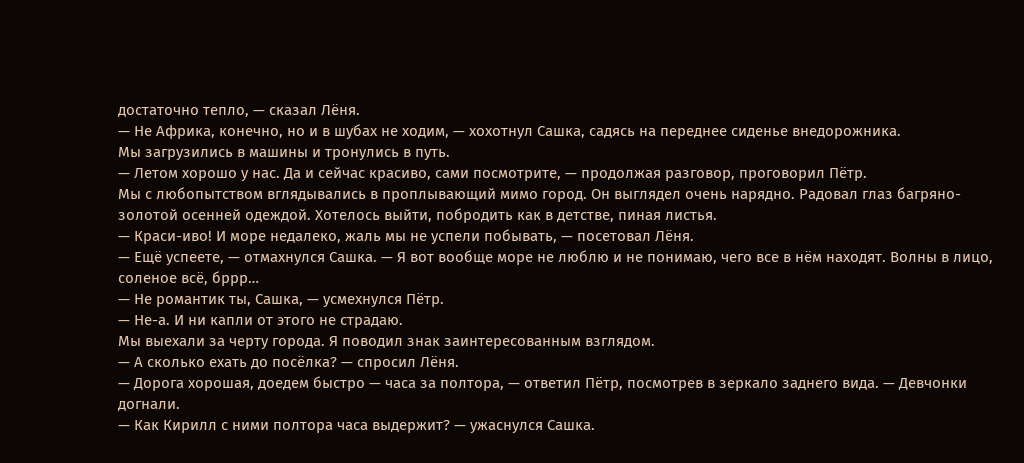достаточно тепло, — сказал Лёня.
— Не Африка, конечно, но и в шубах не ходим, — хохотнул Сашка, садясь на переднее сиденье внедорожника.
Мы загрузились в машины и тронулись в путь.
— Летом хорошо у нас. Да и сейчас красиво, сами посмотрите, — продолжая разговор, проговорил Пётр.
Мы с любопытством вглядывались в проплывающий мимо город. Он выглядел очень нарядно. Радовал глаз багряно-золотой осенней одеждой. Хотелось выйти, побродить как в детстве, пиная листья.
— Краси-иво! И море недалеко, жаль мы не успели побывать, — посетовал Лёня.
— Ещё успеете, — отмахнулся Сашка. — Я вот вообще море не люблю и не понимаю, чего все в нём находят. Волны в лицо, соленое всё, бррр…
— Не романтик ты, Сашка, — усмехнулся Пётр.
— Не-а. И ни капли от этого не страдаю.
Мы выехали за черту города. Я поводил знак заинтересованным взглядом.
— А сколько ехать до посёлка? — спросил Лёня.
— Дорога хорошая, доедем быстро — часа за полтора, — ответил Пётр, посмотрев в зеркало заднего вида. — Девчонки догнали.
— Как Кирилл с ними полтора часа выдержит? — ужаснулся Сашка.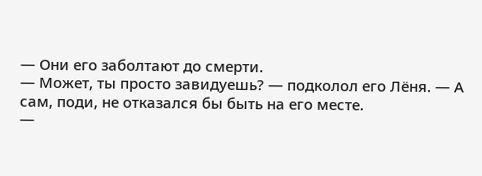— Они его заболтают до смерти.
— Может, ты просто завидуешь? — подколол его Лёня. — А сам, поди, не отказался бы быть на его месте.
—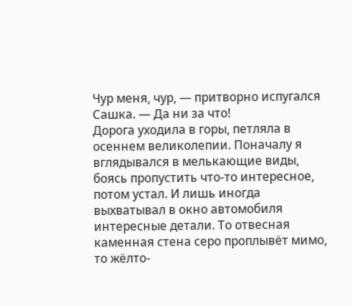Чур меня, чур, — притворно испугался Сашка. — Да ни за что!
Дорога уходила в горы, петляла в осеннем великолепии. Поначалу я вглядывался в мелькающие виды, боясь пропустить что-то интересное, потом устал. И лишь иногда выхватывал в окно автомобиля интересные детали. То отвесная каменная стена серо проплывёт мимо, то жёлто-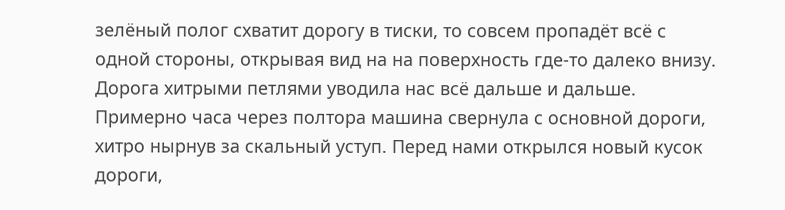зелёный полог схватит дорогу в тиски, то совсем пропадёт всё с одной стороны, открывая вид на на поверхность где-то далеко внизу.
Дорога хитрыми петлями уводила нас всё дальше и дальше. Примерно часа через полтора машина свернула с основной дороги, хитро нырнув за скальный уступ. Перед нами открылся новый кусок дороги,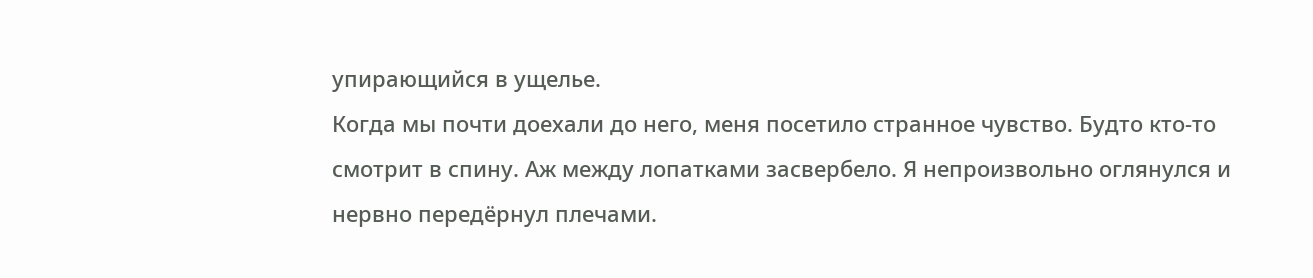упирающийся в ущелье.
Когда мы почти доехали до него, меня посетило странное чувство. Будто кто-то смотрит в спину. Аж между лопатками засвербело. Я непроизвольно оглянулся и нервно передёрнул плечами.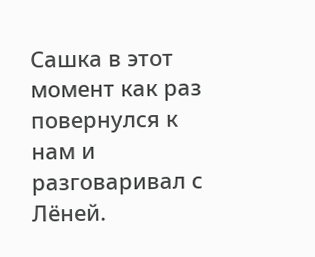Сашка в этот момент как раз повернулся к нам и разговаривал с Лёней.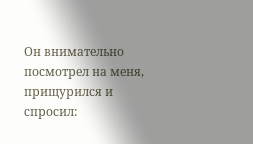Он внимательно посмотрел на меня, прищурился и спросил: